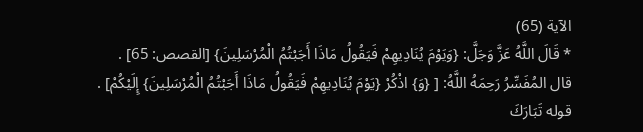الآية (65)
* قَالَ اللَّهُ عَزَّ وَجَلَّ: {وَيَوْمَ يُنَادِيهِمْ فَيَقُولُ مَاذَا أَجَبْتُمُ الْمُرْسَلِينَ} [القصص: 65] .
قال المُفَسِّرُ رَحِمَهُ اللَّهُ: [ {وَ} اذْكُرْ {يَوْمَ يُنَادِيهِمْ فَيَقُولُ مَاذَا أَجَبْتُمُ الْمُرْسَلِينَ} إِلَيْكُمْ] .
قوله تَبَارَكَ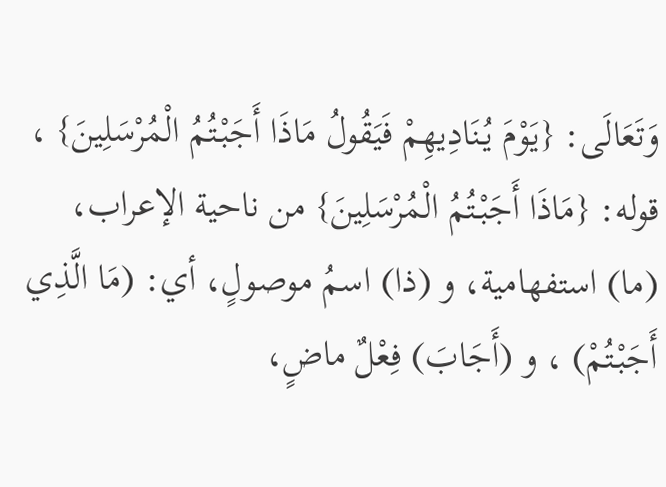وَتَعَالَى: {يَوْمَ يُنَادِيهِمْ فَيَقُولُ مَاذَا أَجَبْتُمُ الْمُرْسَلِينَ} ، قوله: {مَاذَا أَجَبْتُمُ الْمُرْسَلِينَ} من ناحية الإعراب، (ما) استفهامية، و (ذا) اسمُ موصولٍ، أي: (مَا الَّذِي أَجَبْتُمْ) ، و (أَجَابَ) فِعْلٌ ماضٍ،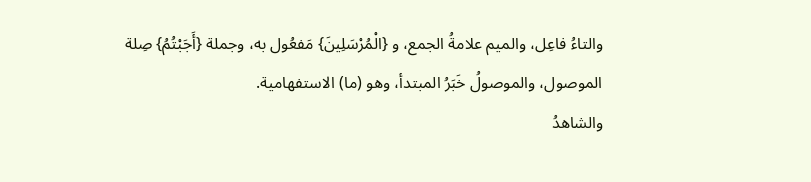والتاءُ فاعِل، والميم علامةُ الجمع، و {الْمُرْسَلِينَ} مَفعُول به، وجملة {أَجَبْتُمُ} صِلة الموصول، والموصولُ خَبَرُ المبتدأ، وهو (ما) الاستفهامية.
والشاهدُ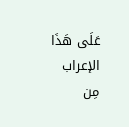عَلَى هَذَا الإعراب مِن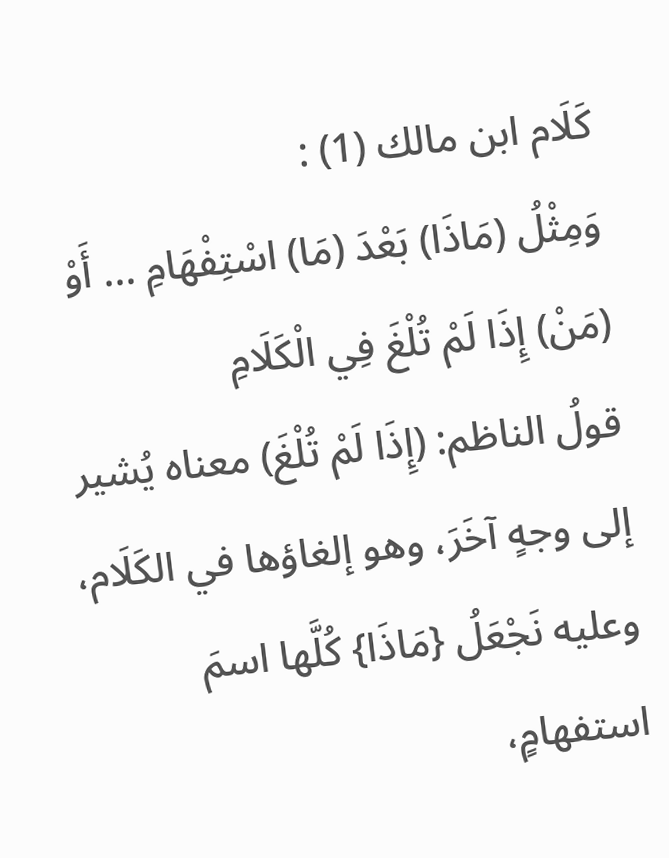كَلَام ابن مالك (1) :
وَمِثْلُ (مَاذَا) بَعْدَ (مَا) اسْتِفْهَامِ ... أَوْ (مَنْ) إِذَا لَمْ تُلْغَ فِي الْكَلَامِ
قولُ الناظم: (إِذَا لَمْ تُلْغَ) معناه يُشير إلى وجهٍ آخَرَ، وهو إلغاؤها في الكَلَام، وعليه نَجْعَلُ {مَاذَا} كُلَّها اسمَ استفهامٍ،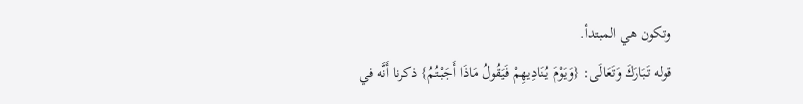وتكون هي المبتدأ.
قوله تَبَارَكَ وَتَعَالَى: {وَيَوْمَ يُنَادِيهِمْ فَيَقُولُ مَاذَا أَجَبْتُمُ} ذكرنا أَنَّه في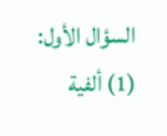السؤال الأول:
(1) ألفية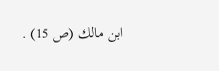ابن مالك (ص 15) .